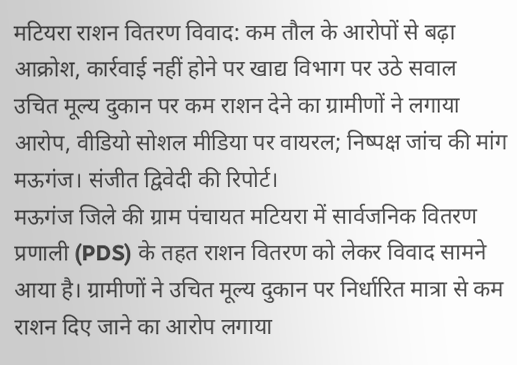मटियरा राशन वितरण विवाद: कम तौल के आरोपों से बढ़ा आक्रोश, कार्रवाई नहीं होने पर खाद्य विभाग पर उठे सवाल
उचित मूल्य दुकान पर कम राशन देने का ग्रामीणों ने लगाया आरोप, वीडियो सोशल मीडिया पर वायरल; निष्पक्ष जांच की मांग
मऊगंज। संजीत द्विवेदी की रिपोर्ट।
मऊगंज जिले की ग्राम पंचायत मटियरा में सार्वजनिक वितरण प्रणाली (PDS) के तहत राशन वितरण को लेकर विवाद सामने आया है। ग्रामीणों ने उचित मूल्य दुकान पर निर्धारित मात्रा से कम राशन दिए जाने का आरोप लगाया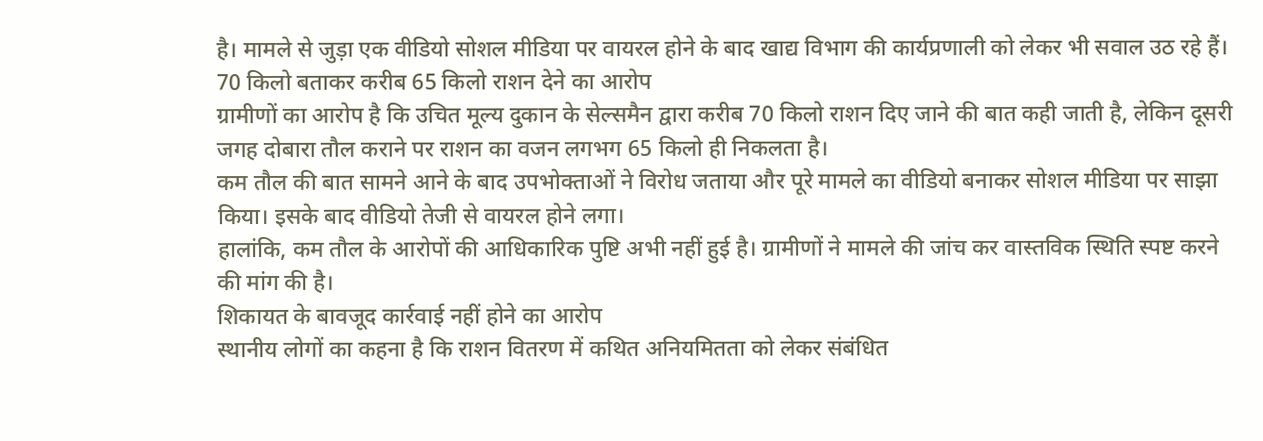है। मामले से जुड़ा एक वीडियो सोशल मीडिया पर वायरल होने के बाद खाद्य विभाग की कार्यप्रणाली को लेकर भी सवाल उठ रहे हैं।
70 किलो बताकर करीब 65 किलो राशन देने का आरोप
ग्रामीणों का आरोप है कि उचित मूल्य दुकान के सेल्समैन द्वारा करीब 70 किलो राशन दिए जाने की बात कही जाती है, लेकिन दूसरी जगह दोबारा तौल कराने पर राशन का वजन लगभग 65 किलो ही निकलता है।
कम तौल की बात सामने आने के बाद उपभोक्ताओं ने विरोध जताया और पूरे मामले का वीडियो बनाकर सोशल मीडिया पर साझा किया। इसके बाद वीडियो तेजी से वायरल होने लगा।
हालांकि, कम तौल के आरोपों की आधिकारिक पुष्टि अभी नहीं हुई है। ग्रामीणों ने मामले की जांच कर वास्तविक स्थिति स्पष्ट करने की मांग की है।
शिकायत के बावजूद कार्रवाई नहीं होने का आरोप
स्थानीय लोगों का कहना है कि राशन वितरण में कथित अनियमितता को लेकर संबंधित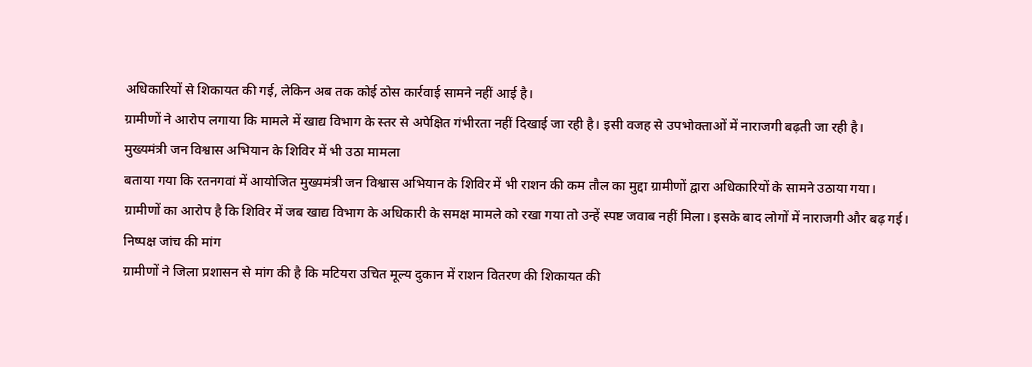अधिकारियों से शिकायत की गई, लेकिन अब तक कोई ठोस कार्रवाई सामने नहीं आई है।
ग्रामीणों ने आरोप लगाया कि मामले में खाद्य विभाग के स्तर से अपेक्षित गंभीरता नहीं दिखाई जा रही है। इसी वजह से उपभोक्ताओं में नाराजगी बढ़ती जा रही है।
मुख्यमंत्री जन विश्वास अभियान के शिविर में भी उठा मामला
बताया गया कि रतनगवां में आयोजित मुख्यमंत्री जन विश्वास अभियान के शिविर में भी राशन की कम तौल का मुद्दा ग्रामीणों द्वारा अधिकारियों के सामने उठाया गया।
ग्रामीणों का आरोप है कि शिविर में जब खाद्य विभाग के अधिकारी के समक्ष मामले को रखा गया तो उन्हें स्पष्ट जवाब नहीं मिला। इसके बाद लोगों में नाराजगी और बढ़ गई।
निष्पक्ष जांच की मांग
ग्रामीणों ने जिला प्रशासन से मांग की है कि मटियरा उचित मूल्य दुकान में राशन वितरण की शिकायत की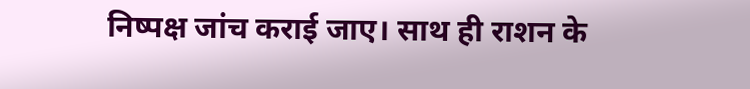निष्पक्ष जांच कराई जाए। साथ ही राशन के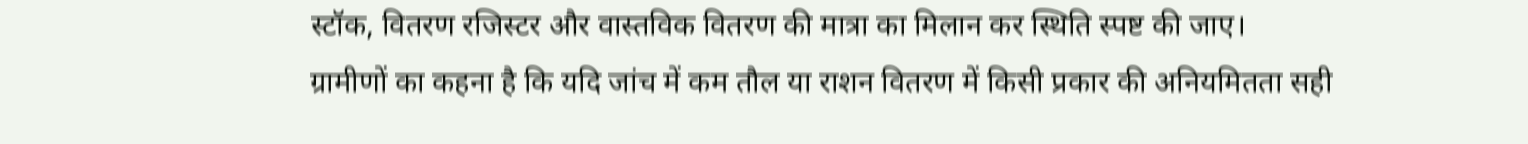स्टॉक, वितरण रजिस्टर और वास्तविक वितरण की मात्रा का मिलान कर स्थिति स्पष्ट की जाए।
ग्रामीणों का कहना है कि यदि जांच में कम तौल या राशन वितरण में किसी प्रकार की अनियमितता सही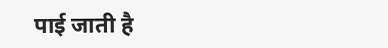पाई जाती है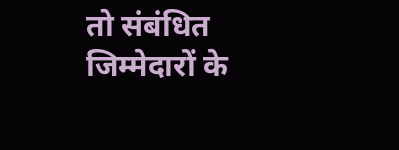तो संबंधित जिम्मेदारों के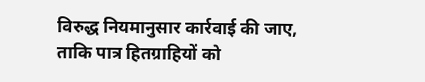विरुद्ध नियमानुसार कार्रवाई की जाए, ताकि पात्र हितग्राहियों को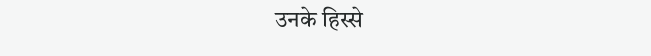उनके हिस्से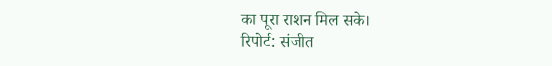का पूरा राशन मिल सके।
रिपोर्ट: संजीत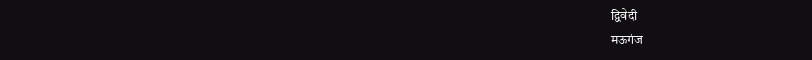द्विवेदी
मऊगंज